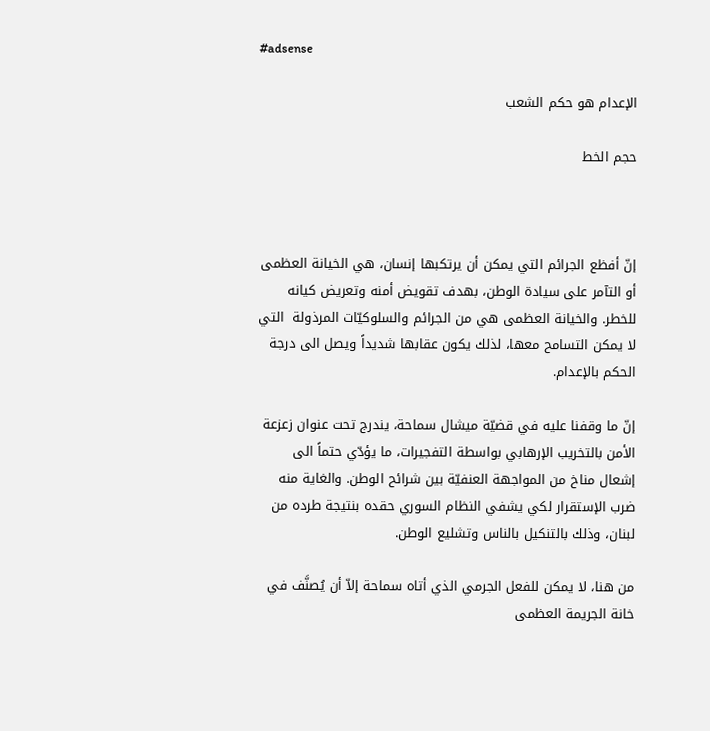#adsense

الإعدام هو حكم الشعب

حجم الخط



إنّ أفظع الجرائم التي يمكن أن يرتكبها إنسان، هي الخيانة العظمى أو التآمر على سيادة الوطن، بهدف تقويض أمنه وتعريض كيانه للخطر. والخيانة العظمى هي من الجرائم والسلوكيّات المرذولة  التي لا يمكن التسامح معها، لذلك يكون عقابها شديداً ويصل الى درجة الحكم بالإعدام.

إنّ ما وقفنا عليه في قضيّة ميشال سماحة، يندرج تحت عنوان زعزعة الأمن بالتخريب الإرهابي بواسطة التفجيرات، ما يؤدّي حتماً الى إشعال مناخ من المواجهة العنفيّة بين شرائح الوطن. والغاية منه ضرب الإستقرار لكي يشفي النظام السوري حقده بنتيجة طرده من لبنان، وذلك بالتنكيل بالناس وتشليع الوطن.

من هنا، لا يمكن للفعل الجرمي الذي أتاه سماحة إلاّ أن يُصنَّف في خانة الجريمة العظمى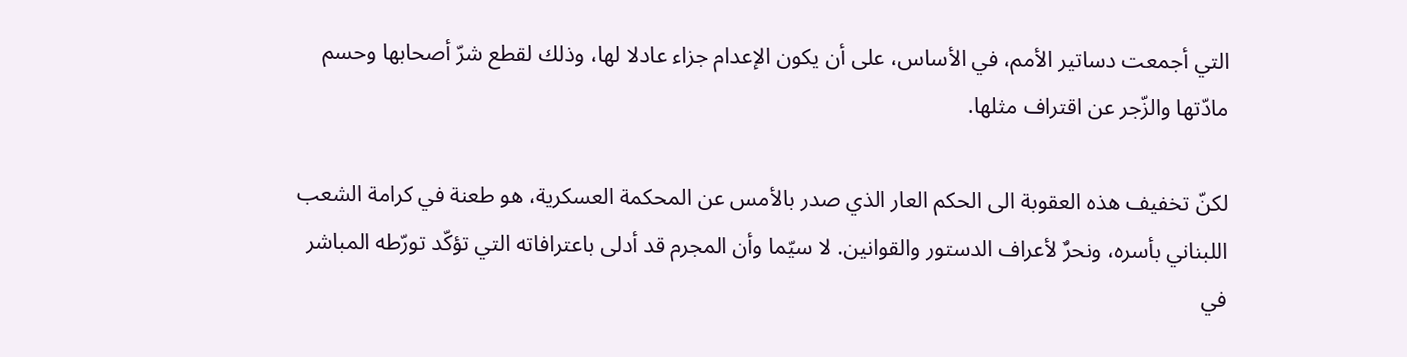التي أجمعت دساتير الأمم، في الأساس، على أن يكون الإعدام جزاء عادلا لها، وذلك لقطع شرّ أصحابها وحسم مادّتها والزّجر عن اقتراف مثلها.

لكنّ تخفيف هذه العقوبة الى الحكم العار الذي صدر بالأمس عن المحكمة العسكرية، هو طعنة في كرامة الشعب اللبناني بأسره، ونحرٌ لأعراف الدستور والقوانين. لا سيّما وأن المجرم قد أدلى باعترافاته التي تؤكّد تورّطه المباشر في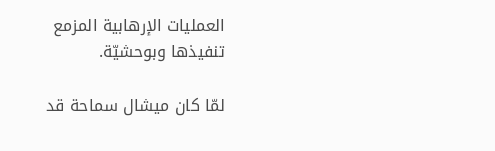العمليات الإرهابية المزمع تنفيذها وبوحشيّة.

لمّا كان ميشال سماحة قد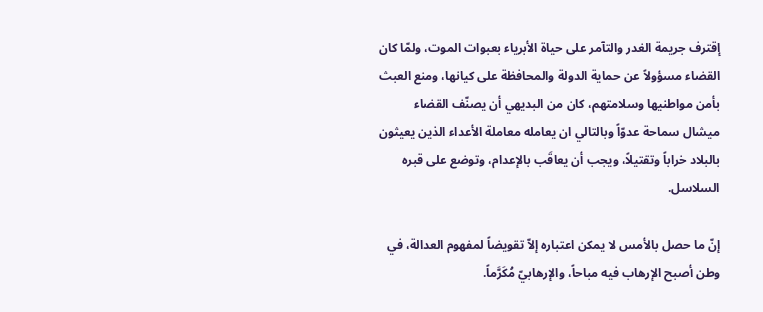إقترف جريمة الغدر والتآمر على حياة الأبرياء بعبوات الموت، ولمّا كان القضاء مسؤولاً عن حماية الدولة والمحافظة على كيانها، ومنع العبث بأمن مواطنيها وسلامتهم، كان من البديهي أن يصنّف القضاء ميشال سماحة عدوّاً وبالتالي ان يعامله معاملة الأعداء الذين يعيثون بالبلاد خراباً وتقتيلاً، ويجب أن يعاقَب بالإعدام، وتوضع على قبره السلاسل.

إنّ ما حصل بالأمس لا يمكن اعتباره إلاّ تقويضاً لمفهوم العدالة، في وطن أصبح الإرهاب فيه مباحاً، والإرهابيّ مُكَرَّماً.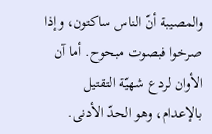والمصيبة أنّ الناس ساكتون، وإذا صرخوا فبصوت مبحوح. أما آن الأوان لردع شهيّة التقتيل بالإعدام، وهو الحدّ الأدنى.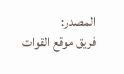المصدر:
فريق موقع القوات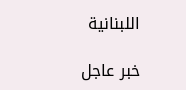اللبنانية

خبر عاجل